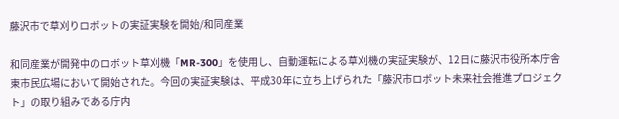藤沢市で草刈りロボットの実証実験を開始/和同産業

和同産業が開発中のロボット草刈機「MR-300」を使用し、自動運転による草刈機の実証実験が、12日に藤沢市役所本庁舎東市民広場において開始された。今回の実証実験は、平成30年に立ち上げられた「藤沢市ロボット未来社会推進プロジェクト」の取り組みである庁内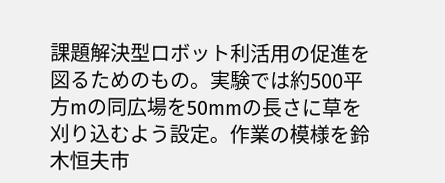課題解決型ロボット利活用の促進を図るためのもの。実験では約500平方mの同広場を50mmの長さに草を刈り込むよう設定。作業の模様を鈴木恒夫市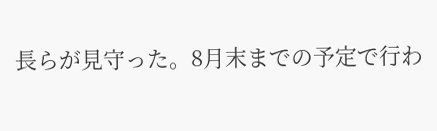長らが見守った。8月末までの予定で行わ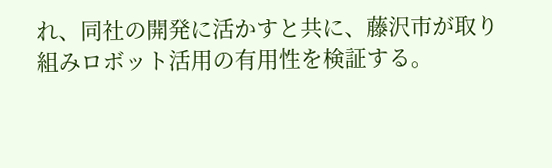れ、同社の開発に活かすと共に、藤沢市が取り組みロボット活用の有用性を検証する。